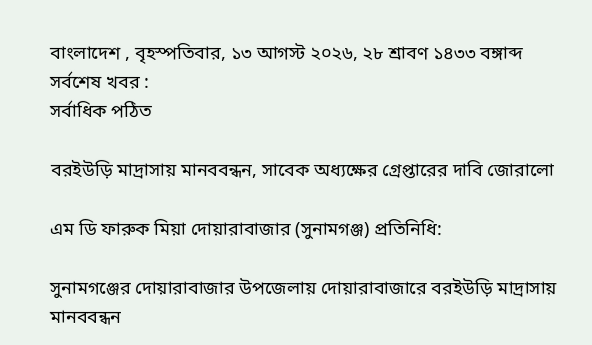বাংলাদেশ , বৃহস্পতিবার, ১৩ আগস্ট ২০২৬, ২৮ শ্রাবণ ১৪৩৩ বঙ্গাব্দ
সর্বশেষ খবর :
সর্বাধিক পঠিত

বরইউড়ি মাদ্রাসায় মানববন্ধন, সাবেক অধ্যক্ষের গ্রেপ্তারের দাবি জোরালো

এম ডি ফারুক মিয়া দোয়ারাবাজার (সুনামগঞ্জ) প্রতিনিধি:

সুনামগঞ্জের দোয়ারাবাজার উপজেলায় দোয়ারাবাজারে বরইউড়ি মাদ্রাসায় মানববন্ধন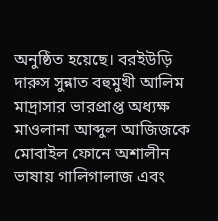অনুষ্ঠিত হয়েছে। বরইউড়ি দারুস সুন্নাত বহুমুখী আলিম মাদ্রাসার ভারপ্রাপ্ত অধ্যক্ষ মাওলানা আব্দুল আজিজকে মোবাইল ফোনে অশালীন ভাষায় গালিগালাজ এবং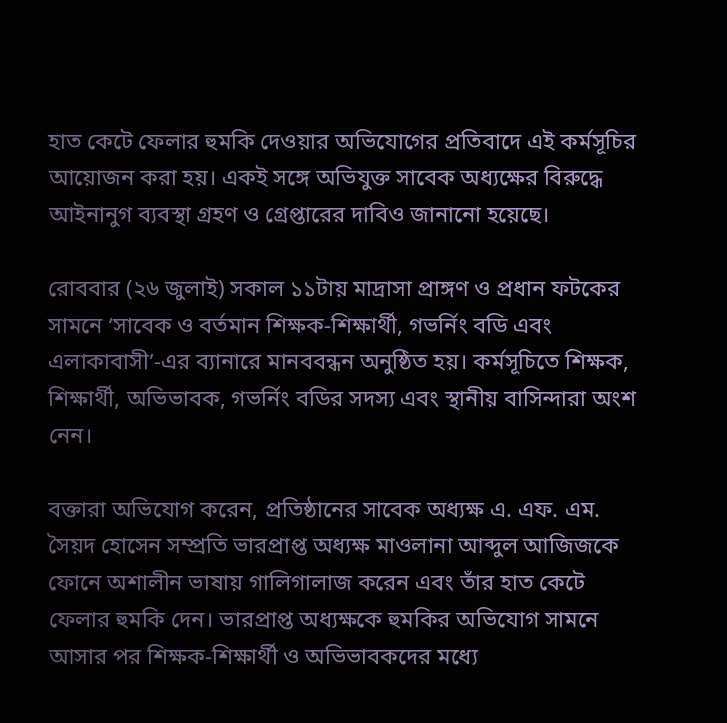হাত কেটে ফেলার হুমকি দেওয়ার অভিযোগের প্রতিবাদে এই কর্মসূচির আয়োজন করা হয়। একই সঙ্গে অভিযুক্ত সাবেক অধ্যক্ষের বিরুদ্ধে আইনানুগ ব্যবস্থা গ্রহণ ও গ্রেপ্তারের দাবিও জানানো হয়েছে।

রোববার (২৬ জুলাই) সকাল ১১টায় মাদ্রাসা প্রাঙ্গণ ও প্রধান ফটকের সামনে ‘সাবেক ও বর্তমান শিক্ষক-শিক্ষার্থী, গভর্নিং বডি এবং এলাকাবাসী’-এর ব্যানারে মানববন্ধন অনুষ্ঠিত হয়। কর্মসূচিতে শিক্ষক, শিক্ষার্থী, অভিভাবক, গভর্নিং বডির সদস্য এবং স্থানীয় বাসিন্দারা অংশ নেন।

বক্তারা অভিযোগ করেন, প্রতিষ্ঠানের সাবেক অধ্যক্ষ এ. এফ. এম. সৈয়দ হোসেন সম্প্রতি ভারপ্রাপ্ত অধ্যক্ষ মাওলানা আব্দুল আজিজকে ফোনে অশালীন ভাষায় গালিগালাজ করেন এবং তাঁর হাত কেটে ফেলার হুমকি দেন। ভারপ্রাপ্ত অধ্যক্ষকে হুমকির অভিযোগ সামনে আসার পর শিক্ষক-শিক্ষার্থী ও অভিভাবকদের মধ্যে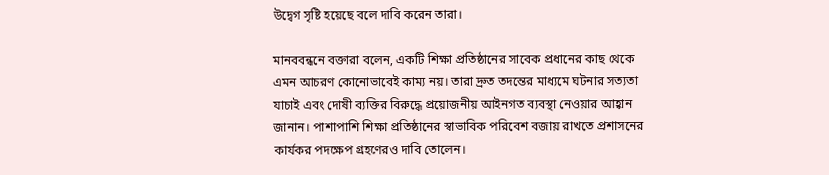উদ্বেগ সৃষ্টি হয়েছে বলে দাবি করেন তারা।

মানববন্ধনে বক্তারা বলেন, একটি শিক্ষা প্রতিষ্ঠানের সাবেক প্রধানের কাছ থেকে এমন আচরণ কোনোভাবেই কাম্য নয়। তারা দ্রুত তদন্তের মাধ্যমে ঘটনার সত্যতা যাচাই এবং দোষী ব্যক্তির বিরুদ্ধে প্রয়োজনীয় আইনগত ব্যবস্থা নেওয়ার আহ্বান জানান। পাশাপাশি শিক্ষা প্রতিষ্ঠানের স্বাভাবিক পরিবেশ বজায় রাখতে প্রশাসনের কার্যকর পদক্ষেপ গ্রহণেরও দাবি তোলেন।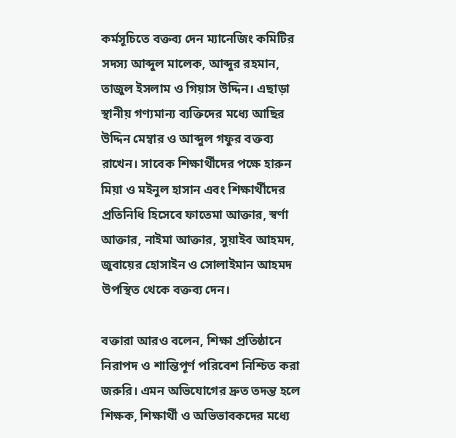কর্মসূচিতে বক্তব্য দেন ম্যানেজিং কমিটির সদস্য আব্দুল মালেক, আব্দুর রহমান, তাজুল ইসলাম ও গিয়াস উদ্দিন। এছাড়া স্থানীয় গণ্যমান্য ব্যক্তিদের মধ্যে আছির উদ্দিন মেম্বার ও আব্দুল গফুর বক্তব্য রাখেন। সাবেক শিক্ষার্থীদের পক্ষে হারুন মিয়া ও মইনুল হাসান এবং শিক্ষার্থীদের প্রতিনিধি হিসেবে ফাতেমা আক্তার, স্বর্ণা আক্তার, নাইমা আক্তার, সুয়াইব আহমদ, জুবায়ের হোসাইন ও সোলাইমান আহমদ উপস্থিত থেকে বক্তব্য দেন।

বক্তারা আরও বলেন, শিক্ষা প্রতিষ্ঠানে নিরাপদ ও শান্তিপূর্ণ পরিবেশ নিশ্চিত করা জরুরি। এমন অভিযোগের দ্রুত তদন্ত হলে শিক্ষক, শিক্ষার্থী ও অভিভাবকদের মধ্যে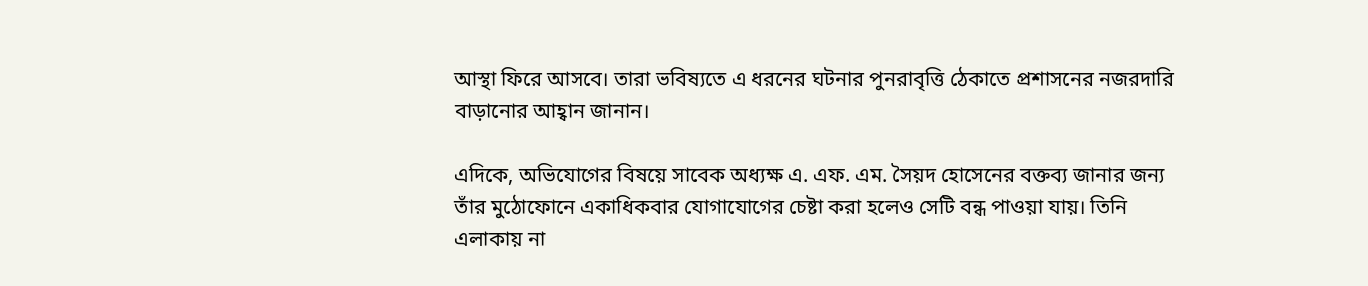আস্থা ফিরে আসবে। তারা ভবিষ্যতে এ ধরনের ঘটনার পুনরাবৃত্তি ঠেকাতে প্রশাসনের নজরদারি বাড়ানোর আহ্বান জানান।

এদিকে, অভিযোগের বিষয়ে সাবেক অধ্যক্ষ এ. এফ. এম. সৈয়দ হোসেনের বক্তব্য জানার জন্য তাঁর মুঠোফোনে একাধিকবার যোগাযোগের চেষ্টা করা হলেও সেটি বন্ধ পাওয়া যায়। তিনি এলাকায় না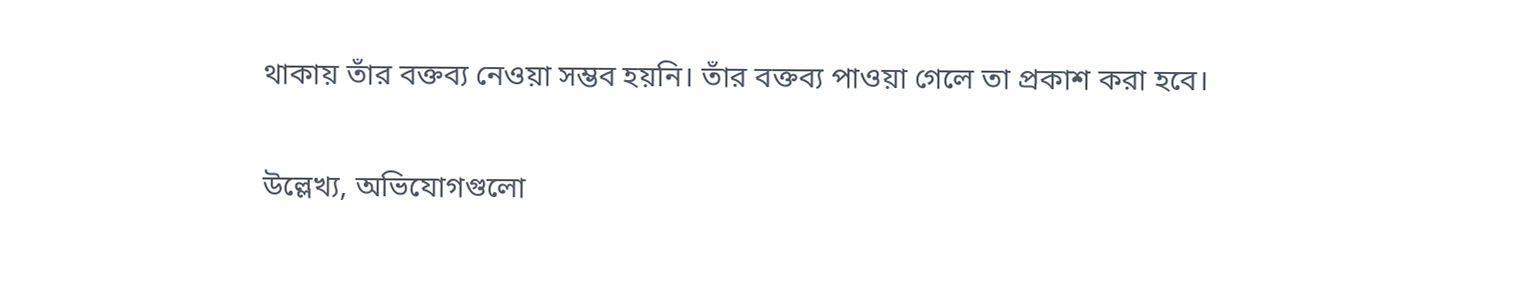থাকায় তাঁর বক্তব্য নেওয়া সম্ভব হয়নি। তাঁর বক্তব্য পাওয়া গেলে তা প্রকাশ করা হবে।

উল্লেখ্য, অভিযোগগুলো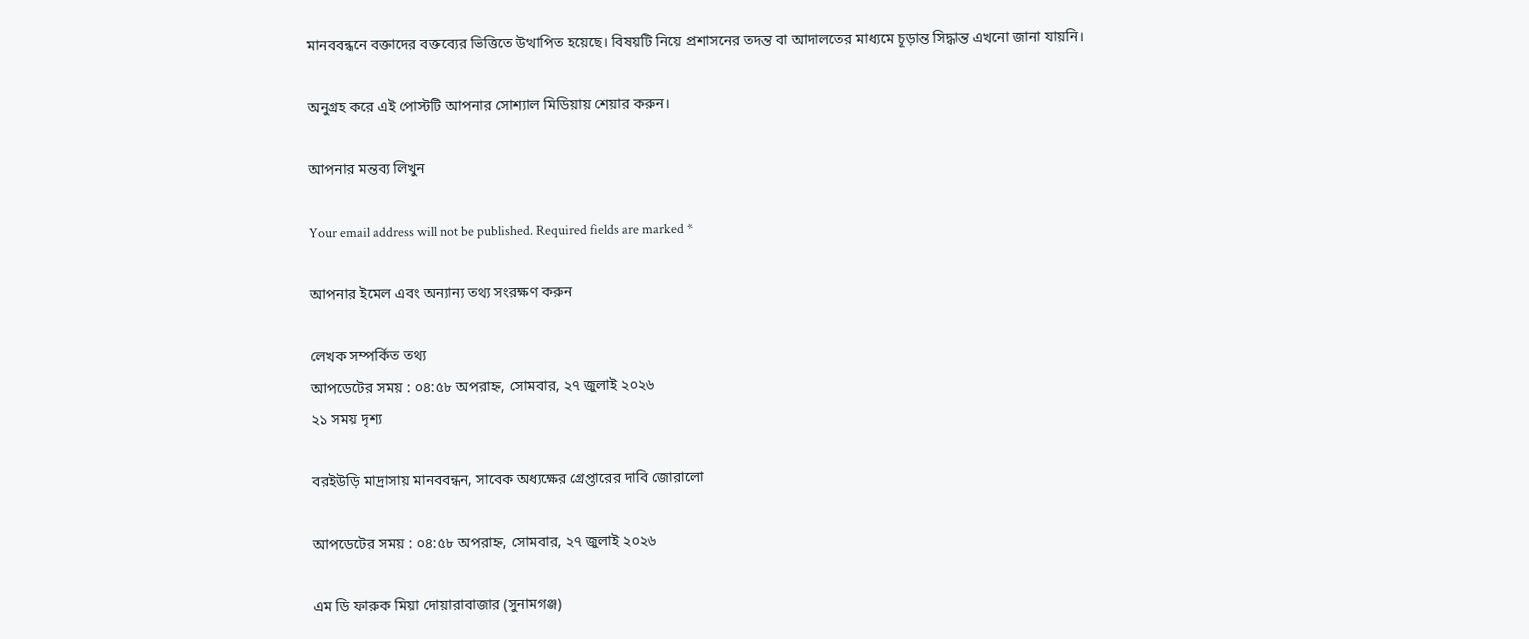মানববন্ধনে বক্তাদের বক্তব্যের ভিত্তিতে উত্থাপিত হয়েছে। বিষয়টি নিয়ে প্রশাসনের তদন্ত বা আদালতের মাধ্যমে চূড়ান্ত সিদ্ধান্ত এখনো জানা যায়নি।

অনুগ্রহ করে এই পোস্টটি আপনার সোশ্যাল মিডিয়ায় শেয়ার করুন।

আপনার মন্তব্য লিখুন

Your email address will not be published. Required fields are marked *

আপনার ইমেল এবং অন্যান্য তথ্য সংরক্ষণ করুন

লেখক সম্পর্কিত তথ্য
আপডেটের সময় : ০৪:৫৮ অপরাহ্ন, সোমবার, ২৭ জুলাই ২০২৬
২১ সময় দৃশ্য

বরইউড়ি মাদ্রাসায় মানববন্ধন, সাবেক অধ্যক্ষের গ্রেপ্তারের দাবি জোরালো

আপডেটের সময় : ০৪:৫৮ অপরাহ্ন, সোমবার, ২৭ জুলাই ২০২৬

এম ডি ফারুক মিয়া দোয়ারাবাজার (সুনামগঞ্জ)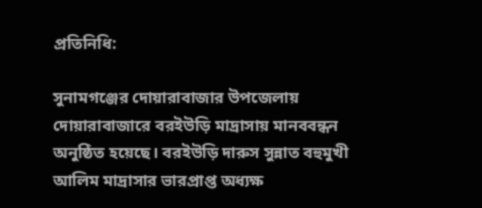প্রতিনিধি:

সুনামগঞ্জের দোয়ারাবাজার উপজেলায় দোয়ারাবাজারে বরইউড়ি মাদ্রাসায় মানববন্ধন অনুষ্ঠিত হয়েছে। বরইউড়ি দারুস সুন্নাত বহুমুখী আলিম মাদ্রাসার ভারপ্রাপ্ত অধ্যক্ষ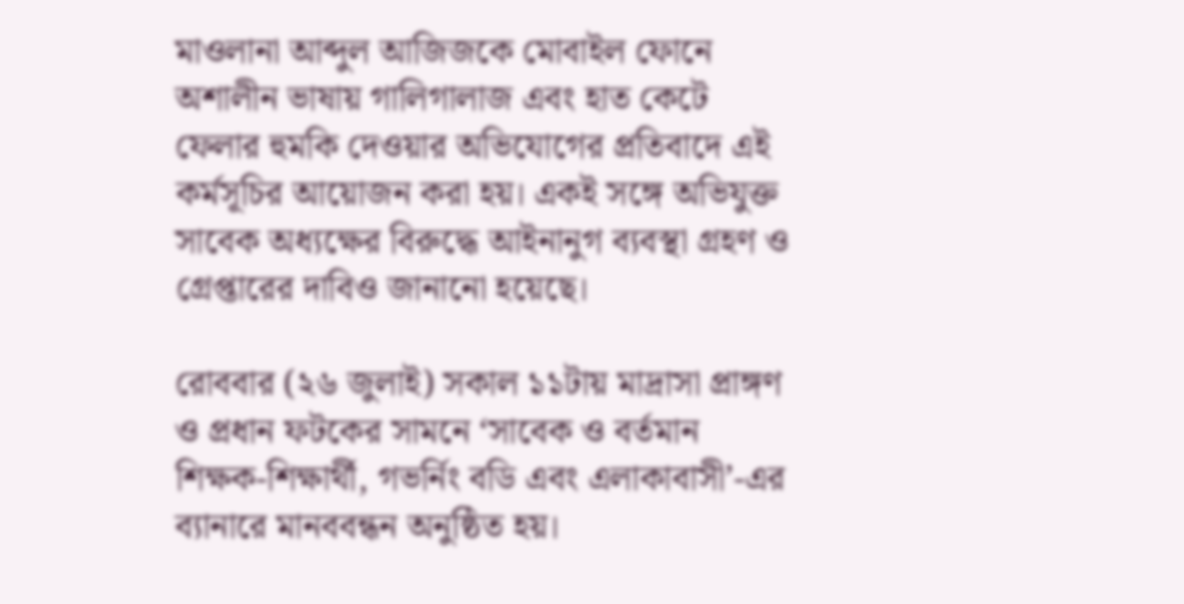মাওলানা আব্দুল আজিজকে মোবাইল ফোনে অশালীন ভাষায় গালিগালাজ এবং হাত কেটে ফেলার হুমকি দেওয়ার অভিযোগের প্রতিবাদে এই কর্মসূচির আয়োজন করা হয়। একই সঙ্গে অভিযুক্ত সাবেক অধ্যক্ষের বিরুদ্ধে আইনানুগ ব্যবস্থা গ্রহণ ও গ্রেপ্তারের দাবিও জানানো হয়েছে।

রোববার (২৬ জুলাই) সকাল ১১টায় মাদ্রাসা প্রাঙ্গণ ও প্রধান ফটকের সামনে ‘সাবেক ও বর্তমান শিক্ষক-শিক্ষার্থী, গভর্নিং বডি এবং এলাকাবাসী’-এর ব্যানারে মানববন্ধন অনুষ্ঠিত হয়।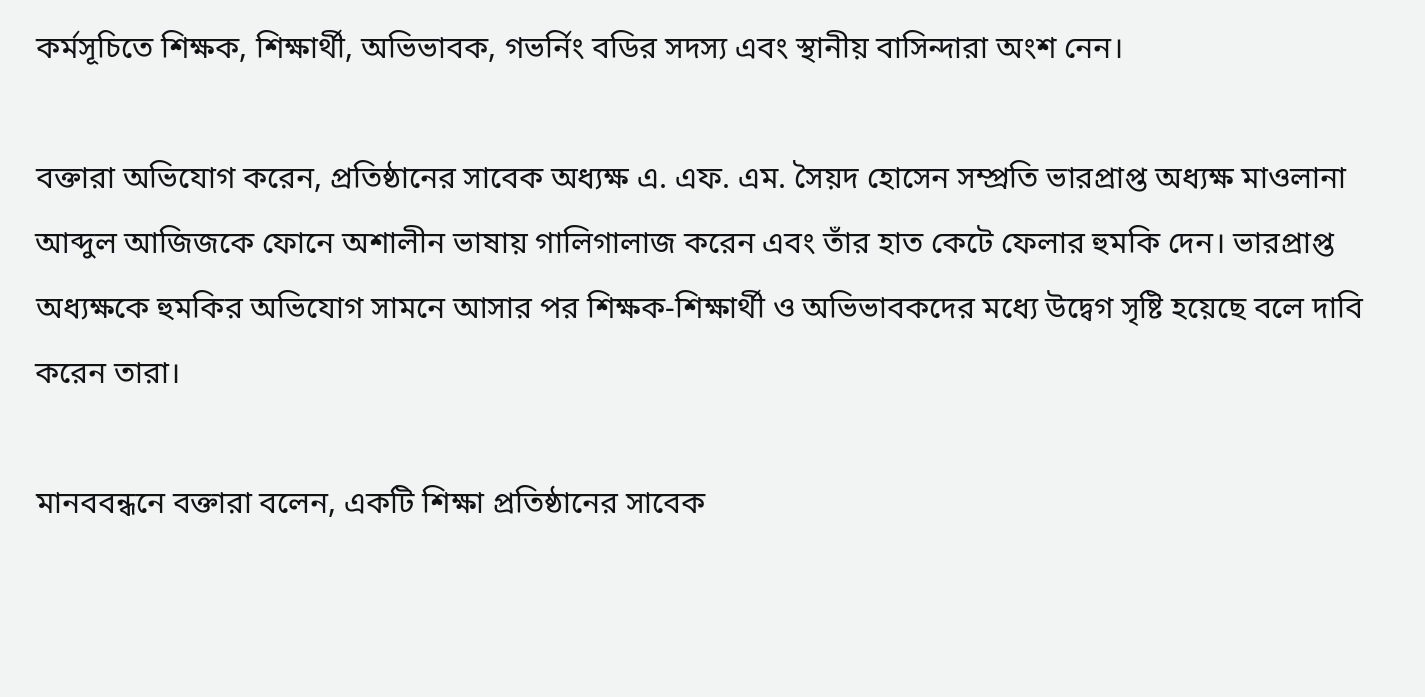কর্মসূচিতে শিক্ষক, শিক্ষার্থী, অভিভাবক, গভর্নিং বডির সদস্য এবং স্থানীয় বাসিন্দারা অংশ নেন।

বক্তারা অভিযোগ করেন, প্রতিষ্ঠানের সাবেক অধ্যক্ষ এ. এফ. এম. সৈয়দ হোসেন সম্প্রতি ভারপ্রাপ্ত অধ্যক্ষ মাওলানা আব্দুল আজিজকে ফোনে অশালীন ভাষায় গালিগালাজ করেন এবং তাঁর হাত কেটে ফেলার হুমকি দেন। ভারপ্রাপ্ত অধ্যক্ষকে হুমকির অভিযোগ সামনে আসার পর শিক্ষক-শিক্ষার্থী ও অভিভাবকদের মধ্যে উদ্বেগ সৃষ্টি হয়েছে বলে দাবি করেন তারা।

মানববন্ধনে বক্তারা বলেন, একটি শিক্ষা প্রতিষ্ঠানের সাবেক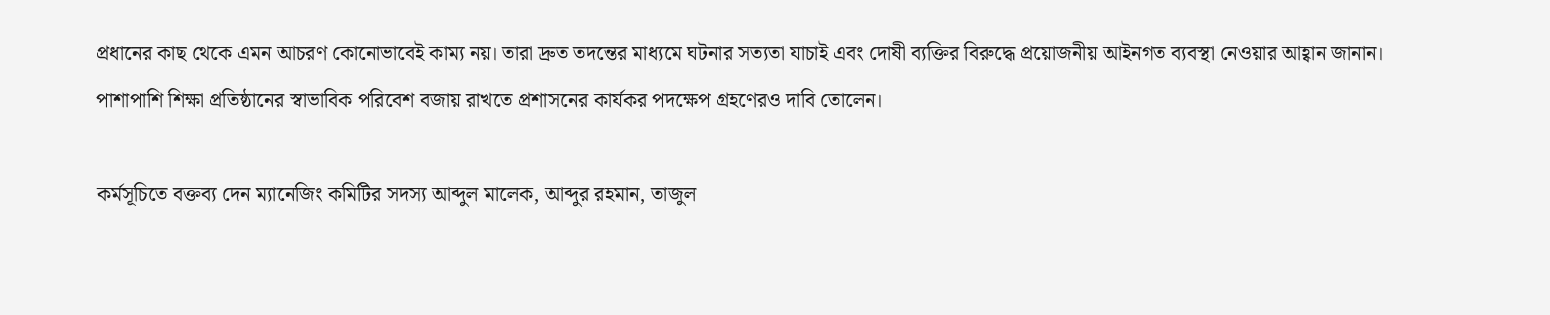প্রধানের কাছ থেকে এমন আচরণ কোনোভাবেই কাম্য নয়। তারা দ্রুত তদন্তের মাধ্যমে ঘটনার সত্যতা যাচাই এবং দোষী ব্যক্তির বিরুদ্ধে প্রয়োজনীয় আইনগত ব্যবস্থা নেওয়ার আহ্বান জানান। পাশাপাশি শিক্ষা প্রতিষ্ঠানের স্বাভাবিক পরিবেশ বজায় রাখতে প্রশাসনের কার্যকর পদক্ষেপ গ্রহণেরও দাবি তোলেন।

কর্মসূচিতে বক্তব্য দেন ম্যানেজিং কমিটির সদস্য আব্দুল মালেক, আব্দুর রহমান, তাজুল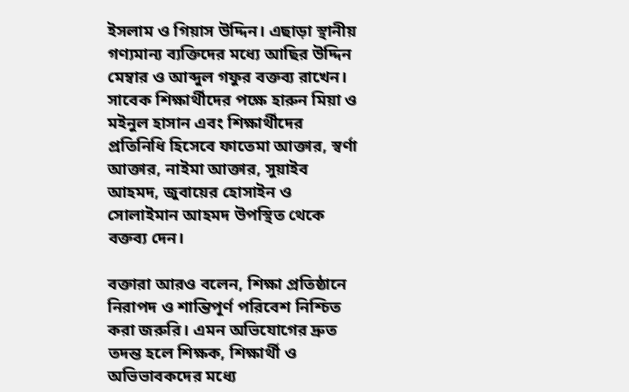ইসলাম ও গিয়াস উদ্দিন। এছাড়া স্থানীয় গণ্যমান্য ব্যক্তিদের মধ্যে আছির উদ্দিন মেম্বার ও আব্দুল গফুর বক্তব্য রাখেন। সাবেক শিক্ষার্থীদের পক্ষে হারুন মিয়া ও মইনুল হাসান এবং শিক্ষার্থীদের প্রতিনিধি হিসেবে ফাতেমা আক্তার, স্বর্ণা আক্তার, নাইমা আক্তার, সুয়াইব আহমদ, জুবায়ের হোসাইন ও সোলাইমান আহমদ উপস্থিত থেকে বক্তব্য দেন।

বক্তারা আরও বলেন, শিক্ষা প্রতিষ্ঠানে নিরাপদ ও শান্তিপূর্ণ পরিবেশ নিশ্চিত করা জরুরি। এমন অভিযোগের দ্রুত তদন্ত হলে শিক্ষক, শিক্ষার্থী ও অভিভাবকদের মধ্যে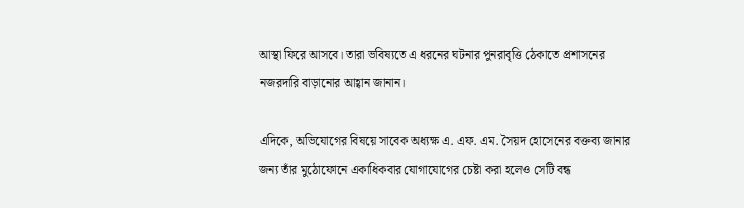আস্থা ফিরে আসবে। তারা ভবিষ্যতে এ ধরনের ঘটনার পুনরাবৃত্তি ঠেকাতে প্রশাসনের নজরদারি বাড়ানোর আহ্বান জানান।

এদিকে, অভিযোগের বিষয়ে সাবেক অধ্যক্ষ এ. এফ. এম. সৈয়দ হোসেনের বক্তব্য জানার জন্য তাঁর মুঠোফোনে একাধিকবার যোগাযোগের চেষ্টা করা হলেও সেটি বন্ধ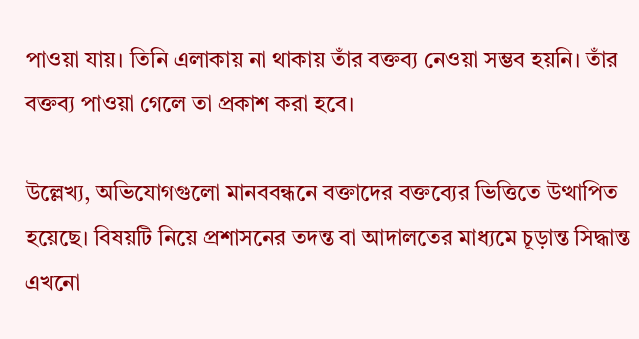পাওয়া যায়। তিনি এলাকায় না থাকায় তাঁর বক্তব্য নেওয়া সম্ভব হয়নি। তাঁর বক্তব্য পাওয়া গেলে তা প্রকাশ করা হবে।

উল্লেখ্য, অভিযোগগুলো মানববন্ধনে বক্তাদের বক্তব্যের ভিত্তিতে উত্থাপিত হয়েছে। বিষয়টি নিয়ে প্রশাসনের তদন্ত বা আদালতের মাধ্যমে চূড়ান্ত সিদ্ধান্ত এখনো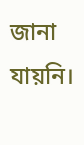জানা যায়নি।